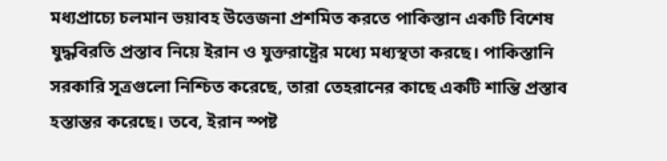মধ্যপ্রাচ্যে চলমান ভয়াবহ উত্তেজনা প্রশমিত করতে পাকিস্তান একটি বিশেষ যুদ্ধবিরতি প্রস্তাব নিয়ে ইরান ও যুক্তরাষ্ট্রের মধ্যে মধ্যস্থতা করছে। পাকিস্তানি সরকারি সূত্রগুলো নিশ্চিত করেছে, তারা তেহরানের কাছে একটি শান্তি প্রস্তাব হস্তান্তর করেছে। তবে, ইরান স্পষ্ট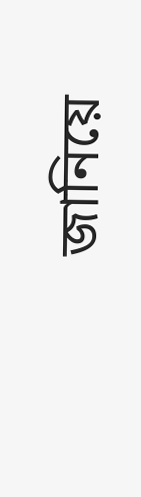জানিয়ে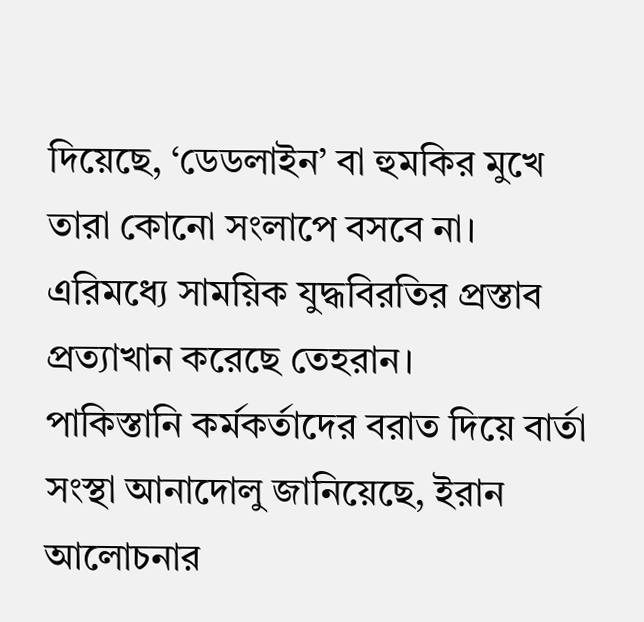দিয়েছে, ‘ডেডলাইন’ বা হুমকির মুখে তারা কোনো সংলাপে বসবে না। এরিমধ্যে সাময়িক যুদ্ধবিরতির প্রস্তাব প্রত্যাখান করেছে তেহরান।
পাকিস্তানি কর্মকর্তাদের বরাত দিয়ে বার্তা সংস্থা আনাদোলু জানিয়েছে, ইরান আলোচনার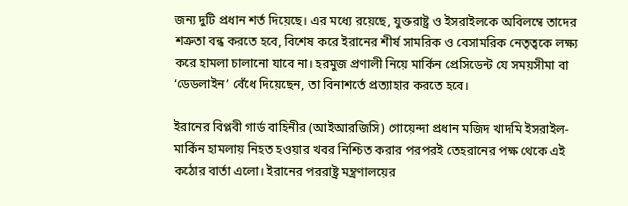জন্য দুটি প্রধান শর্ত দিয়েছে। এর মধ্যে রয়েছে, যুক্তরাষ্ট্র ও ইসরাইলকে অবিলম্বে তাদের শত্রুতা বন্ধ করতে হবে, বিশেষ করে ইরানের শীর্ষ সামরিক ও বেসামরিক নেতৃত্বকে লক্ষ্য করে হামলা চালানো যাবে না। হরমুজ প্রণালী নিয়ে মার্কিন প্রেসিডেন্ট যে সময়সীমা বা ‘ডেডলাইন’ বেঁধে দিয়েছেন, তা বিনাশর্তে প্রত্যাহার করতে হবে।

ইরানের বিপ্লবী গার্ড বাহিনীর (আইআরজিসি) গোয়েন্দা প্রধান মজিদ খাদমি ইসরাইল-মার্কিন হামলায় নিহত হওয়ার খবর নিশ্চিত করার পরপরই তেহরানের পক্ষ থেকে এই কঠোর বার্তা এলো। ইরানের পররাষ্ট্র মন্ত্রণালয়ের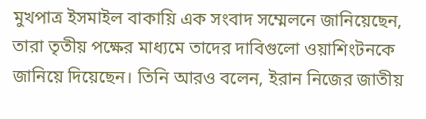মুখপাত্র ইসমাইল বাকায়ি এক সংবাদ সম্মেলনে জানিয়েছেন, তারা তৃতীয় পক্ষের মাধ্যমে তাদের দাবিগুলো ওয়াশিংটনকে জানিয়ে দিয়েছেন। তিনি আরও বলেন, ইরান নিজের জাতীয়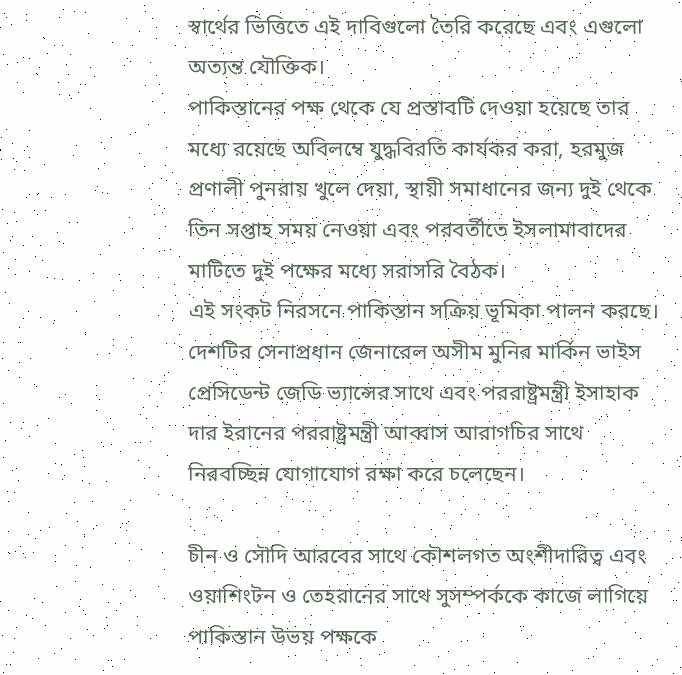স্বার্থের ভিত্তিতে এই দাবিগুলো তৈরি করেছে এবং এগুলো অত্যন্ত যৌক্তিক।
পাকিস্তানের পক্ষ থেকে যে প্রস্তাবটি দেওয়া হয়েছে তার মধ্যে রয়েছে অবিলম্বে যুদ্ধবিরতি কার্যকর করা, হরমুজ প্রণালী পুনরায় খুলে দেয়া, স্থায়ী সমাধানের জন্য দুই থেকে তিন সপ্তাহ সময় নেওয়া এবং পরবর্তীতে ইসলামাবাদের মাটিতে দুই পক্ষের মধ্যে সরাসরি বৈঠক।
এই সংকট নিরসনে পাকিস্তান সক্রিয় ভূমিকা পালন করছে। দেশটির সেনাপ্রধান জেনারেল অসীম মুনির মার্কিন ভাইস প্রেসিডেন্ট জেডি ভ্যান্সের সাথে এবং পররাষ্ট্রমন্ত্রী ইসাহাক দার ইরানের পররাষ্ট্রমন্ত্রী আব্বাস আরাগচির সাথে নিরবচ্ছিন্ন যোগাযোগ রক্ষা করে চলেছেন।

চীন ও সৌদি আরবের সাথে কৌশলগত অংশীদারিত্ব এবং ওয়াশিংটন ও তেহরানের সাথে সুসম্পর্ককে কাজে লাগিয়ে পাকিস্তান উভয় পক্ষকে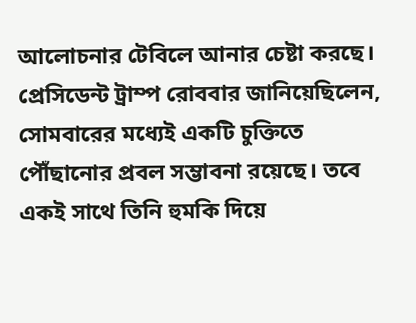আলোচনার টেবিলে আনার চেষ্টা করছে।
প্রেসিডেন্ট ট্রাম্প রোববার জানিয়েছিলেন, সোমবারের মধ্যেই একটি চুক্তিতে পৌঁছানোর প্রবল সম্ভাবনা রয়েছে। তবে একই সাথে তিনি হুমকি দিয়ে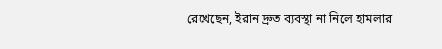রেখেছেন, ইরান দ্রুত ব্যবস্থা না নিলে হামলার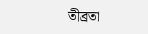তীব্রতা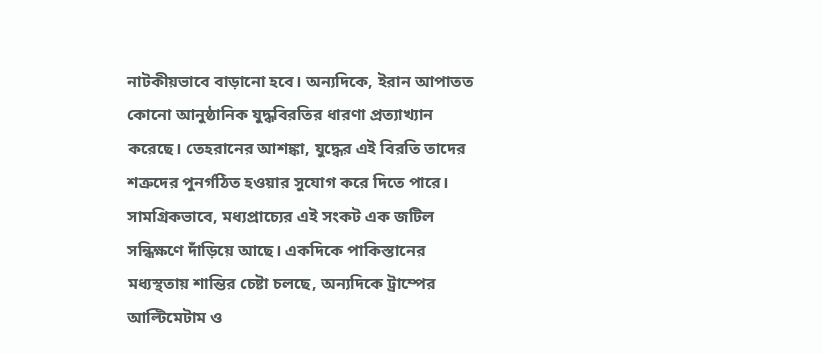নাটকীয়ভাবে বাড়ানো হবে। অন্যদিকে, ইরান আপাতত কোনো আনুষ্ঠানিক যুদ্ধবিরতির ধারণা প্রত্যাখ্যান করেছে। তেহরানের আশঙ্কা, যুদ্ধের এই বিরতি তাদের শত্রুদের পুনর্গঠিত হওয়ার সুযোগ করে দিতে পারে।
সামগ্রিকভাবে, মধ্যপ্রাচ্যের এই সংকট এক জটিল সন্ধিক্ষণে দাঁড়িয়ে আছে। একদিকে পাকিস্তানের মধ্যস্থতায় শান্তির চেষ্টা চলছে, অন্যদিকে ট্রাম্পের আল্টিমেটাম ও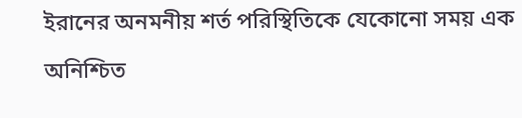ইরানের অনমনীয় শর্ত পরিস্থিতিকে যেকোনো সময় এক অনিশ্চিত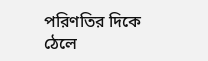পরিণতির দিকে ঠেলে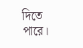দিতে পারে।